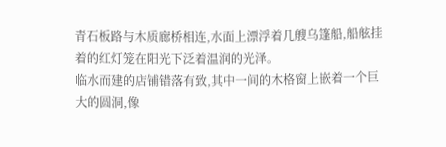青石板路与木质廊桥相连,水面上漂浮着几艘乌篷船,船舷挂着的红灯笼在阳光下泛着温润的光泽。
临水而建的店铺错落有致,其中一间的木格窗上嵌着一个巨大的圆洞,像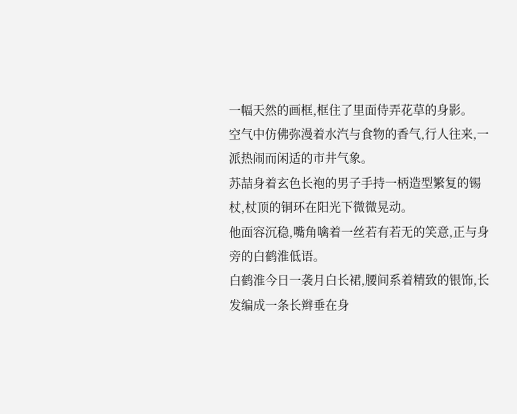一幅天然的画框,框住了里面侍弄花草的身影。
空气中仿佛弥漫着水汽与食物的香气,行人往来,一派热闹而闲适的市井气象。
苏喆身着玄色长袍的男子手持一柄造型繁复的锡杖,杖顶的铜环在阳光下微微晃动。
他面容沉稳,嘴角噙着一丝若有若无的笑意,正与身旁的白鹤淮低语。
白鹤淮今日一袭月白长裙,腰间系着精致的银饰,长发编成一条长辫垂在身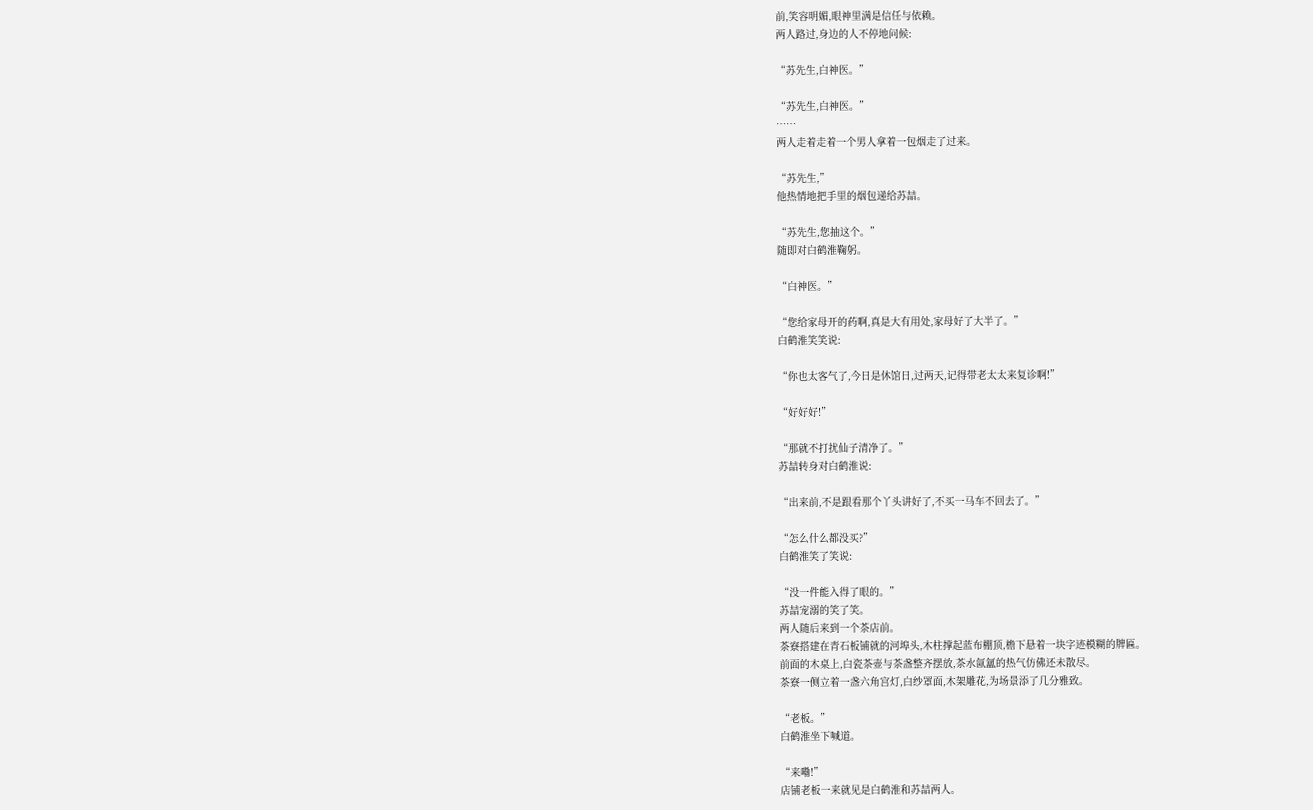前,笑容明媚,眼神里满是信任与依赖。
两人路过,身边的人不停地问候:

“苏先生,白神医。”

“苏先生,白神医。”
……
两人走着走着一个男人拿着一包烟走了过来。

“苏先生,”
他热情地把手里的烟包递给苏喆。

“苏先生,您抽这个。”
随即对白鹤淮鞠躬。

“白神医。”

“您给家母开的药啊,真是大有用处,家母好了大半了。”
白鹤淮笑笑说:

“你也太客气了,今日是休馆日,过两天,记得带老太太来复诊啊!”

“好好好!”

“那就不打扰仙子清净了。”
苏喆转身对白鹤淮说:

“出来前,不是跟看那个丫头讲好了,不买一马车不回去了。”

“怎么什么都没买?”
白鹤淮笑了笑说:

“没一件能入得了眼的。”
苏喆宠溺的笑了笑。
两人随后来到一个茶店前。
茶寮搭建在青石板铺就的河埠头,木柱撑起蓝布棚顶,檐下悬着一块字迹模糊的牌匾。
前面的木桌上,白瓷茶壶与茶盏整齐摆放,茶水氤氲的热气仿佛还未散尽。
茶寮一侧立着一盏六角宫灯,白纱罩面,木架雕花,为场景添了几分雅致。

“老板。”
白鹤淮坐下喊道。

“来嘞!”
店铺老板一来就见是白鹤淮和苏喆两人。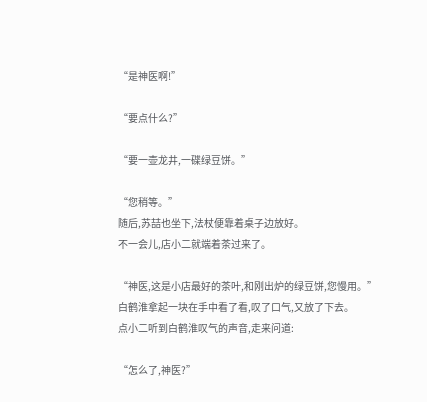“是神医啊!”

“要点什么?”

“要一壶龙井,一碟绿豆饼。”

“您稍等。”
随后,苏喆也坐下,法杖便靠着桌子边放好。
不一会儿,店小二就端着茶过来了。

“神医,这是小店最好的茶叶,和刚出炉的绿豆饼,您慢用。”
白鹤淮拿起一块在手中看了看,叹了口气,又放了下去。
点小二听到白鹤淮叹气的声音,走来问道:

“怎么了,神医?”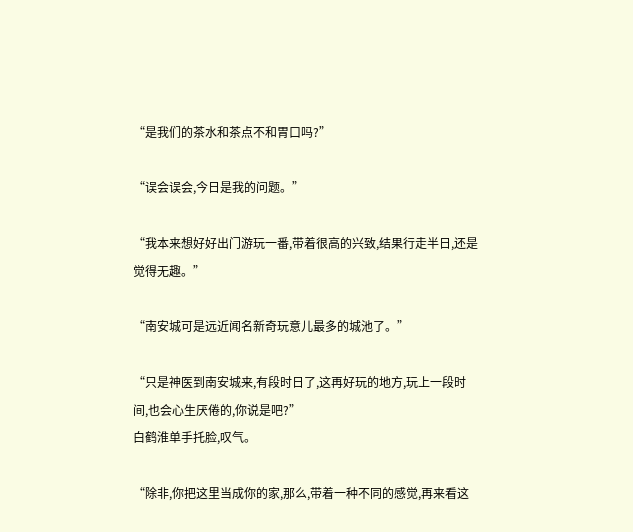“是我们的茶水和茶点不和胃口吗?”

“误会误会,今日是我的问题。”

“我本来想好好出门游玩一番,带着很高的兴致,结果行走半日,还是觉得无趣。”

“南安城可是远近闻名新奇玩意儿最多的城池了。”

“只是神医到南安城来,有段时日了,这再好玩的地方,玩上一段时间,也会心生厌倦的,你说是吧?”
白鹤淮单手托脸,叹气。

“除非,你把这里当成你的家,那么,带着一种不同的感觉,再来看这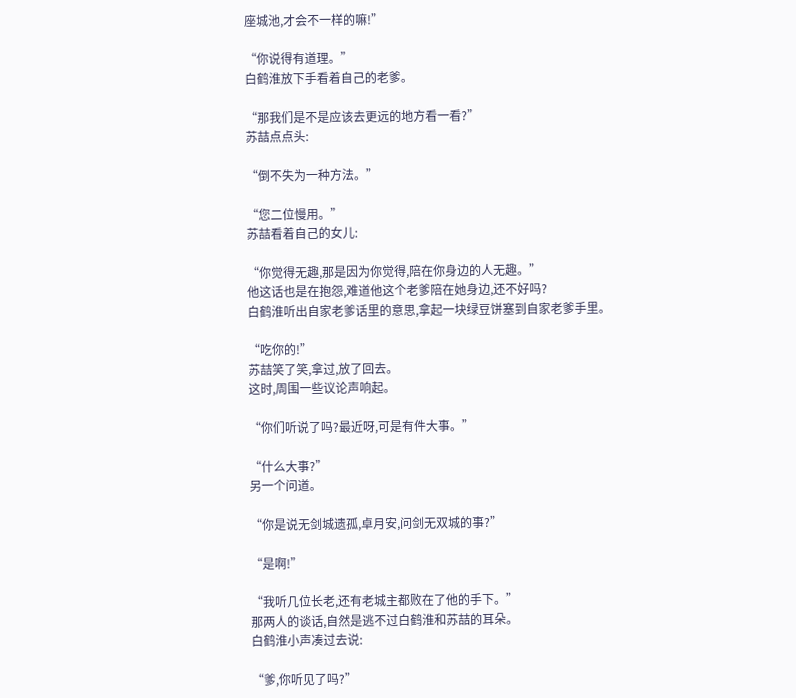座城池,才会不一样的嘛!”

“你说得有道理。”
白鹤淮放下手看着自己的老爹。

“那我们是不是应该去更远的地方看一看?”
苏喆点点头:

“倒不失为一种方法。”

“您二位慢用。”
苏喆看着自己的女儿:

“你觉得无趣,那是因为你觉得,陪在你身边的人无趣。”
他这话也是在抱怨,难道他这个老爹陪在她身边,还不好吗?
白鹤淮听出自家老爹话里的意思,拿起一块绿豆饼塞到自家老爹手里。

“吃你的!”
苏喆笑了笑,拿过,放了回去。
这时,周围一些议论声响起。

“你们听说了吗?最近呀,可是有件大事。”

“什么大事?”
另一个问道。

“你是说无剑城遗孤,卓月安,问剑无双城的事?”

“是啊!”

“我听几位长老,还有老城主都败在了他的手下。”
那两人的谈话,自然是逃不过白鹤淮和苏喆的耳朵。
白鹤淮小声凑过去说:

“爹,你听见了吗?”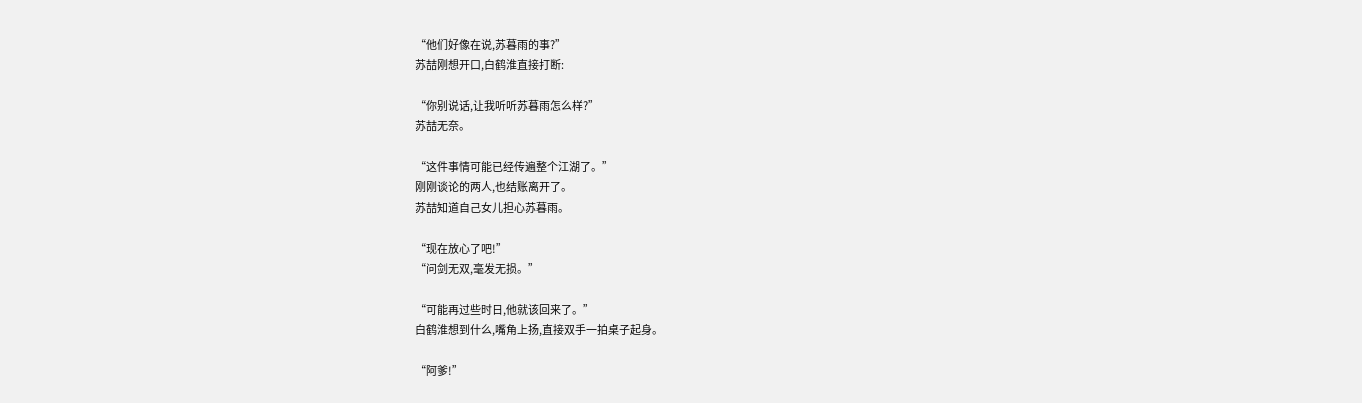“他们好像在说,苏暮雨的事?”
苏喆刚想开口,白鹤淮直接打断:

“你别说话,让我听听苏暮雨怎么样?”
苏喆无奈。

“这件事情可能已经传遍整个江湖了。”
刚刚谈论的两人,也结账离开了。
苏喆知道自己女儿担心苏暮雨。

“现在放心了吧!”
“问剑无双,毫发无损。”

“可能再过些时日,他就该回来了。”
白鹤淮想到什么,嘴角上扬,直接双手一拍桌子起身。

“阿爹!”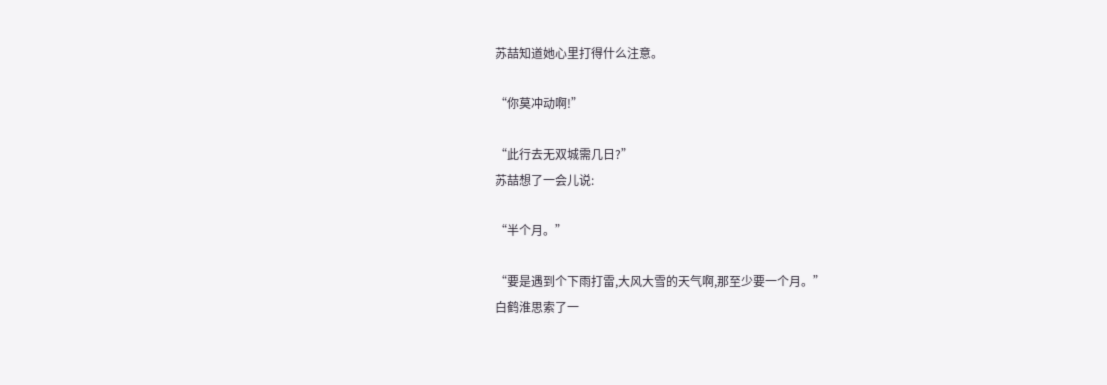苏喆知道她心里打得什么注意。

“你莫冲动啊!”

“此行去无双城需几日?”
苏喆想了一会儿说:

“半个月。”

“要是遇到个下雨打雷,大风大雪的天气啊,那至少要一个月。”
白鹤淮思索了一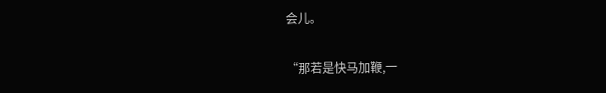会儿。

“那若是快马加鞭,一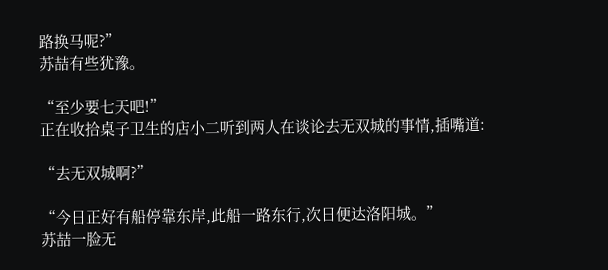路换马呢?”
苏喆有些犹豫。

“至少要七天吧!”
正在收拾桌子卫生的店小二听到两人在谈论去无双城的事情,插嘴道:

“去无双城啊?”

“今日正好有船停靠东岸,此船一路东行,次日便达洛阳城。”
苏喆一脸无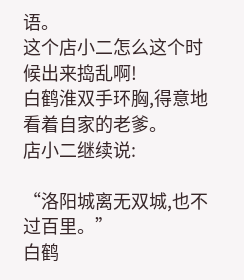语。
这个店小二怎么这个时候出来捣乱啊!
白鹤淮双手环胸,得意地看着自家的老爹。
店小二继续说:

“洛阳城离无双城,也不过百里。”
白鹤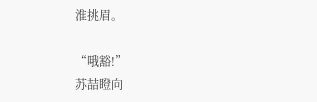淮挑眉。

“哦豁!”
苏喆瞪向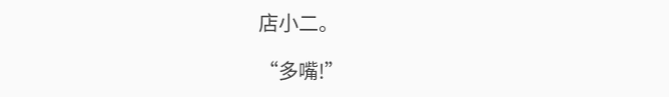店小二。

“多嘴!”